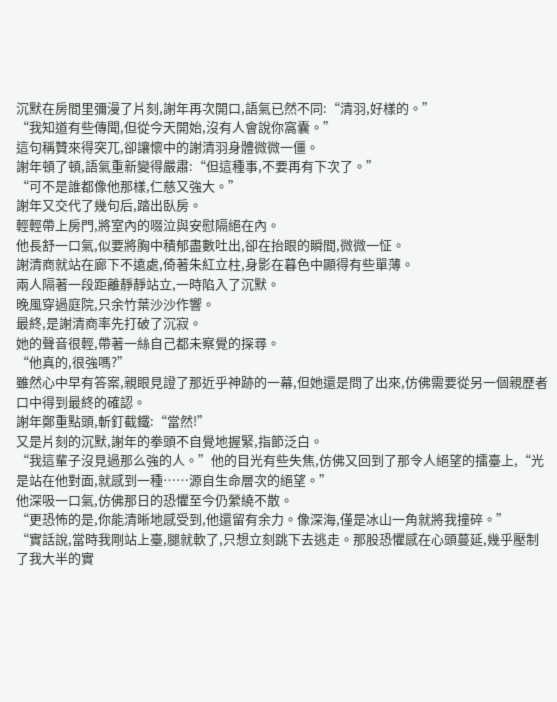沉默在房間里彌漫了片刻,謝年再次開口,語氣已然不同:“清羽,好樣的。”
“我知道有些傳聞,但從今天開始,沒有人會說你窩囊。”
這句稱贊來得突兀,卻讓懷中的謝清羽身體微微一僵。
謝年頓了頓,語氣重新變得嚴肅:“但這種事,不要再有下次了。”
“可不是誰都像他那樣,仁慈又強大。”
謝年又交代了幾句后,踏出臥房。
輕輕帶上房門,將室內的啜泣與安慰隔絕在內。
他長舒一口氣,似要將胸中積郁盡數吐出,卻在抬眼的瞬間,微微一怔。
謝清商就站在廊下不遠處,倚著朱紅立柱,身影在暮色中顯得有些單薄。
兩人隔著一段距離靜靜站立,一時陷入了沉默。
晚風穿過庭院,只余竹葉沙沙作響。
最終,是謝清商率先打破了沉寂。
她的聲音很輕,帶著一絲自己都未察覺的探尋。
“他真的,很強嗎?”
雖然心中早有答案,親眼見證了那近乎神跡的一幕,但她還是問了出來,仿佛需要從另一個親歷者口中得到最終的確認。
謝年鄭重點頭,斬釘截鐵:“當然!”
又是片刻的沉默,謝年的拳頭不自覺地握緊,指節泛白。
“我這輩子沒見過那么強的人。”他的目光有些失焦,仿佛又回到了那令人絕望的擂臺上,“光是站在他對面,就感到一種……源自生命層次的絕望。”
他深吸一口氣,仿佛那日的恐懼至今仍縈繞不散。
“更恐怖的是,你能清晰地感受到,他還留有余力。像深海,僅是冰山一角就將我撞碎。”
“實話說,當時我剛站上臺,腿就軟了,只想立刻跳下去逃走。那股恐懼感在心頭蔓延,幾乎壓制了我大半的實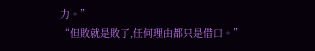力。”
“但敗就是敗了,任何理由都只是借口。”